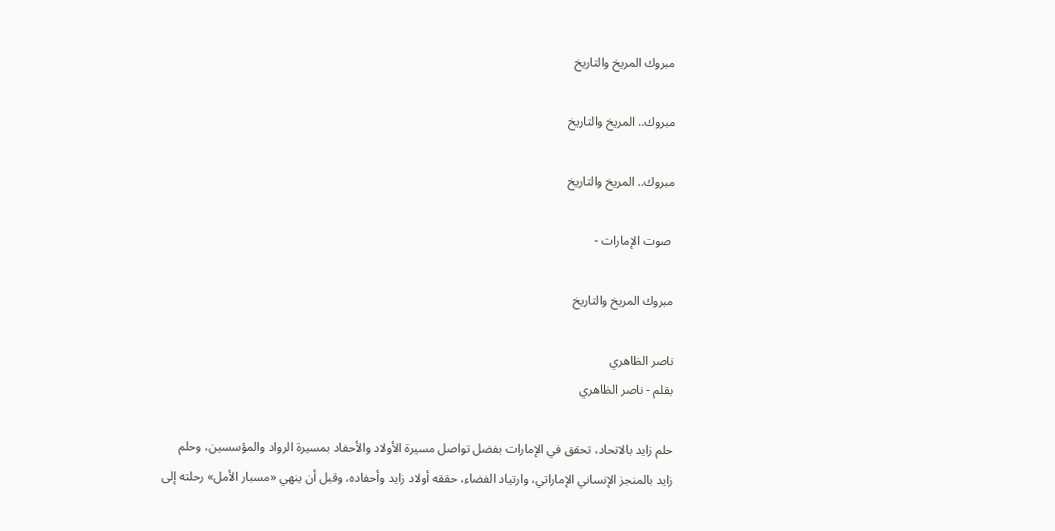مبروك المريخ والتاريخ

مبروك.. المريخ والتاريخ

مبروك.. المريخ والتاريخ

 صوت الإمارات -

مبروك المريخ والتاريخ

ناصر الظاهري
بقلم - ناصر الظاهري

حلم زايد بالاتحاد، تحقق في الإمارات بفضل تواصل مسيرة الأولاد والأحفاد بمسيرة الرواد والمؤسسين، وحلم زايد بالمنجز الإنساني الإماراتي، وارتياد الفضاء، حققه أولاد زايد وأحفاده، وقبل أن ينهي «مسبار الأمل» رحلته إلى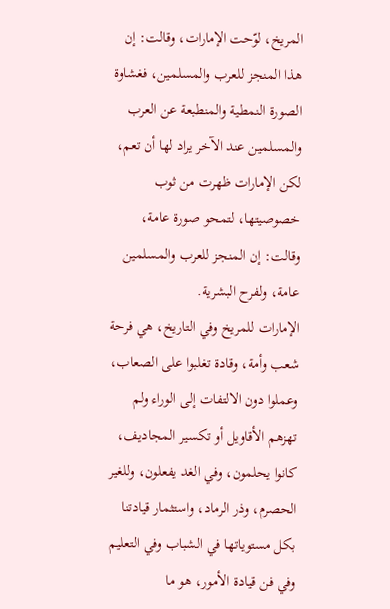المريخ، لوّحت الإمارات، وقالت: إن هذا المنجز للعرب والمسلمين، فغشاوة الصورة النمطية والمنطبعة عن العرب والمسلمين عند الآخر يراد لها أن تعم، لكن الإمارات ظهرت من ثوب خصوصيتها، لتمحو صورة عامة، وقالت: إن المنجز للعرب والمسلمين عامة، ولفرح البشرية.
الإمارات للمريخ وفي التاريخ، هي فرحة شعب وأمة، وقادة تغلبوا على الصعاب، وعملوا دون الالتفات إلى الوراء ولم تهزهم الأقاويل أو تكسير المجاديف، كانوا يحلمون، وفي الغد يفعلون، وللغير الحصرم، وذر الرماد، واستثمار قيادتنا بكل مستوياتها في الشباب وفي التعليم وفي فن قيادة الأمور، هو ما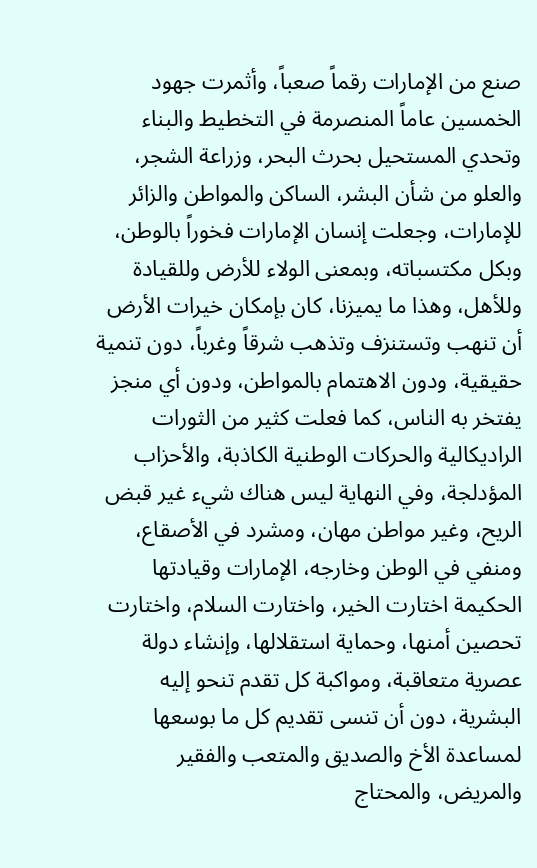صنع من الإمارات رقماً صعباً، وأثمرت جهود الخمسين عاماً المنصرمة في التخطيط والبناء وتحدي المستحيل بحرث البحر، وزراعة الشجر، والعلو من شأن البشر، الساكن والمواطن والزائر للإمارات، وجعلت إنسان الإمارات فخوراً بالوطن، وبكل مكتسباته، وبمعنى الولاء للأرض وللقيادة وللأهل، وهذا ما يميزنا، كان بإمكان خيرات الأرض أن تنهب وتستنزف وتذهب شرقاً وغرباً، دون تنمية حقيقية، ودون الاهتمام بالمواطن، ودون أي منجز يفتخر به الناس، كما فعلت كثير من الثورات الراديكالية والحركات الوطنية الكاذبة، والأحزاب المؤدلجة، وفي النهاية ليس هناك شيء غير قبض الريح، وغير مواطن مهان، ومشرد في الأصقاع، ومنفي في الوطن وخارجه، الإمارات وقيادتها الحكيمة اختارت الخير، واختارت السلام، واختارت تحصين أمنها، وحماية استقلالها، وإنشاء دولة عصرية متعاقبة، ومواكبة كل تقدم تنحو إليه البشرية، دون أن تنسى تقديم كل ما بوسعها لمساعدة الأخ والصديق والمتعب والفقير والمريض، والمحتاج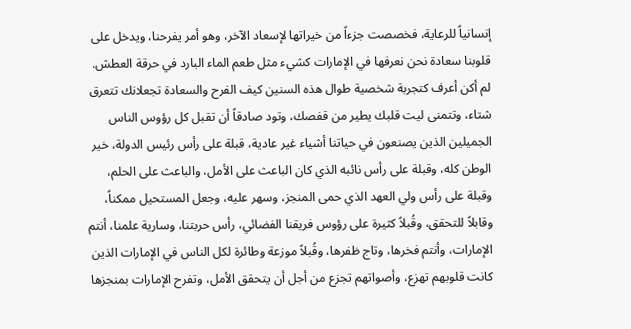إنسانياً للرعاية، فخصصت جزءاً من خيراتها لإسعاد الآخر، وهو أمر يفرحنا، ويدخل على قلوبنا سعادة نحن نعرفها في الإمارات كشيء مثل طعم الماء البارد في حرقة العطش.
لم أكن أعرف كتجربة شخصية طوال هذه السنين كيف الفرح والسعادة تجعلانك تتعرق شتاء، وتتمنى ليت قلبك يطير من قفصك، وتود صادقاً أن تقبل كل رؤوس الناس الجميلين الذين يصنعون في حياتنا أشياء غير عادية، قبلة على رأس رئيس الدولة، خير الوطن كله، وقبلة على رأس نائبه الذي كان الباعث على الأمل، والباعث على الحلم، وقبلة على رأس ولي العهد الذي حمى المنجز، وسهر عليه، وجعل المستحيل ممكناً، وقابلاً للتحقق، وقُبلاً كثيرة على رؤوس فريقنا الفضائي، رأس حربتنا، وسارية علمنا، أنتم الإمارات، وأنتم فخرها، وتاج ظفرها، وقُبلاً موزعة وطائرة لكل الناس في الإمارات الذين كانت قلوبهم تهزع، وأصواتهم تجزع من أجل أن يتحقق الأمل، وتفرح الإمارات بمنجزها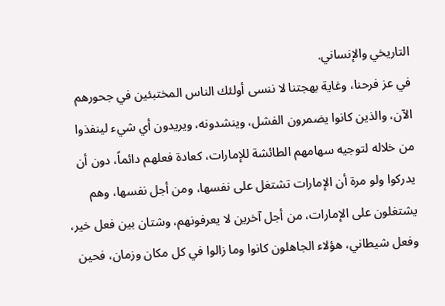التاريخي والإنساني.
في عز فرحنا، وغاية بهجتنا لا ننسى أولئك الناس المختبئين في جحورهم الآن، والذين كانوا يضمرون الفشل، وينشدونه، ويريدون أي شيء لينفذوا من خلاله لتوجيه سهامهم الطائشة للإمارات، كعادة فعلهم دائماً، دون أن يدركوا ولو مرة أن الإمارات تشتغل على نفسها، ومن أجل نفسها، وهم يشتغلون على الإمارات، من أجل آخرين لا يعرفونهم، وشتان بين فعل خير، وفعل شيطاني، هؤلاء الجاهلون كانوا وما زالوا في كل مكان وزمان، فحين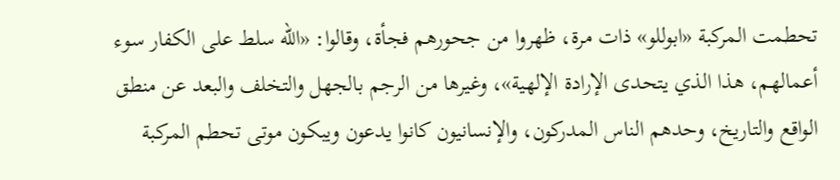تحطمت المركبة «ابوللو» ذات مرة، ظهروا من جحورهم فجأة، وقالوا: «الله سلط على الكفار سوء أعمالهم، هذا الذي يتحدى الإرادة الإلهية»، وغيرها من الرجم بالجهل والتخلف والبعد عن منطق الواقع والتاريخ، وحدهم الناس المدركون، والإنسانيون كانوا يدعون ويبكون موتى تحطم المركبة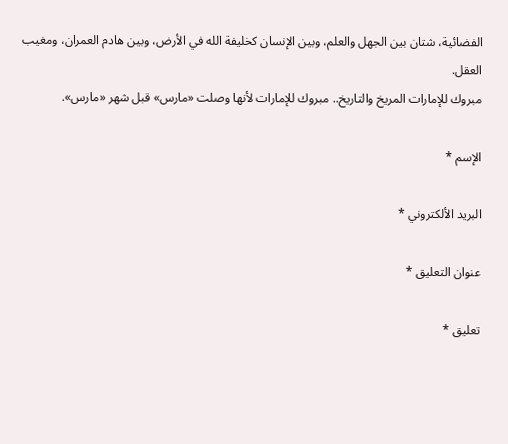الفضائية، شتان بين الجهل والعلم، وبين الإنسان كخليفة الله في الأرض، وبين هادم العمران، ومغيب العقل.
مبروك للإمارات المريخ والتاريخ.. مبروك للإمارات لأنها وصلت «مارس» قبل شهر «مارس».

الإسم *

البريد الألكتروني *

عنوان التعليق *

تعليق *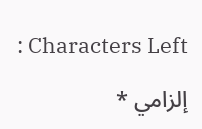: Characters Left

إلزامي *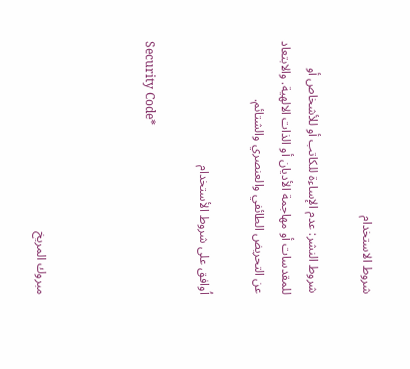شروط الاستخدام

شروط النشر: عدم الإساءة للكاتب أو للأشخاص أو للمقدسات أو مهاجمة الأديان أو الذات الالهية. والابتعاد عن التحريض الطائفي والعنصري والشتائم.

اُوافق على شروط الأستخدام

Security Code*



مبروك المريخ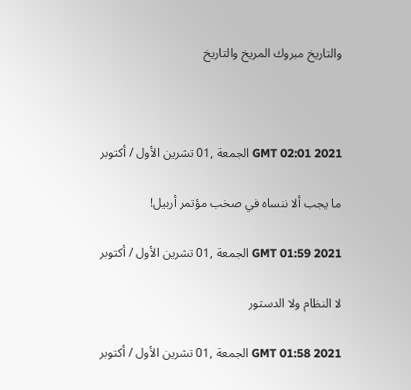والتاريخ مبروك المريخ والتاريخ



GMT 02:01 2021 الجمعة ,01 تشرين الأول / أكتوبر

ما يجب ألا ننساه في صخب مؤتمر أربيل!

GMT 01:59 2021 الجمعة ,01 تشرين الأول / أكتوبر

لا النظام ولا الدستور

GMT 01:58 2021 الجمعة ,01 تشرين الأول / أكتوبر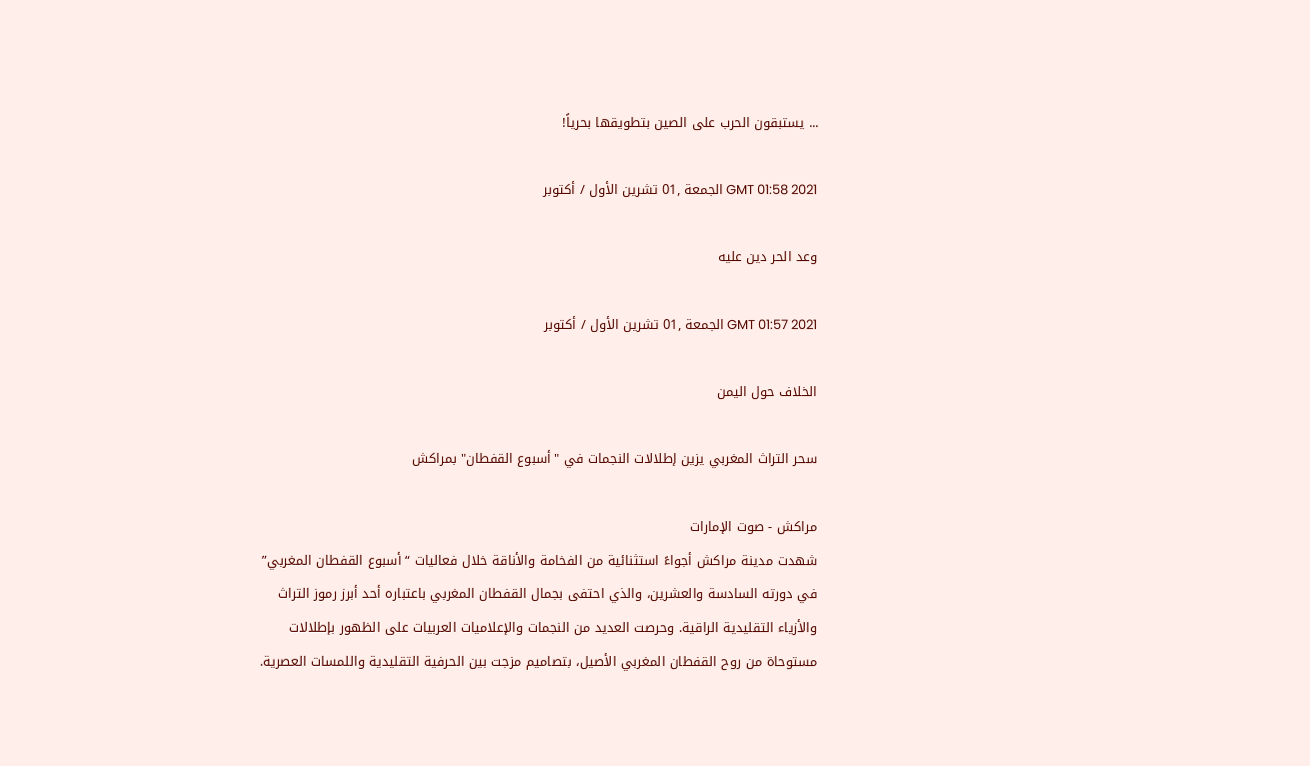... يستبقون الحرب على الصين بتطويقها بحرياً!

GMT 01:58 2021 الجمعة ,01 تشرين الأول / أكتوبر

وعد الحر دين عليه

GMT 01:57 2021 الجمعة ,01 تشرين الأول / أكتوبر

الخلاف حول اليمن

سحر التراث المغربي يزين إطلالات النجمات في "أسبوع القفطان" بمراكش

مراكش - صوت الإمارات
شهدت مدينة مراكش أجواءً استثنائية من الفخامة والأناقة خلال فعاليات “أسبوع القفطان المغربي” في دورته السادسة والعشرين، والذي احتفى بجمال القفطان المغربي باعتباره أحد أبرز رموز التراث والأزياء التقليدية الراقية. وحرصت العديد من النجمات والإعلاميات العربيات على الظهور بإطلالات مستوحاة من روح القفطان المغربي الأصيل، بتصاميم مزجت بين الحرفية التقليدية واللمسات العصرية.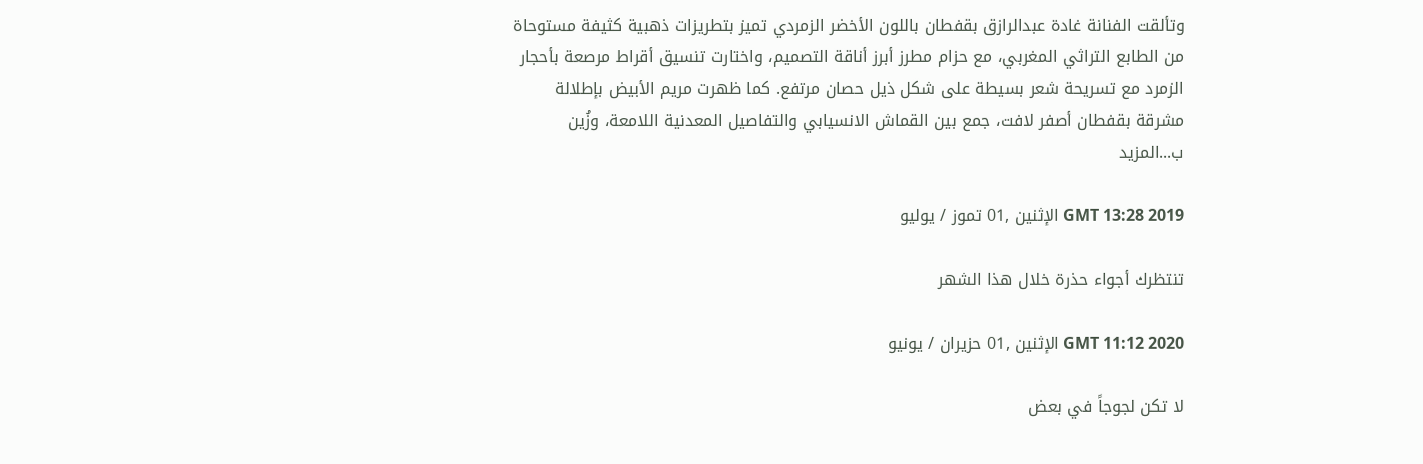وتألقت الفنانة غادة عبدالرازق بقفطان باللون الأخضر الزمردي تميز بتطريزات ذهبية كثيفة مستوحاة من الطابع التراثي المغربي، مع حزام مطرز أبرز أناقة التصميم، واختارت تنسيق أقراط مرصعة بأحجار الزمرد مع تسريحة شعر بسيطة على شكل ذيل حصان مرتفع. كما ظهرت مريم الأبيض بإطلالة مشرقة بقفطان أصفر لافت، جمع بين القماش الانسيابي والتفاصيل المعدنية اللامعة، وزُين ب...المزيد

GMT 13:28 2019 الإثنين ,01 تموز / يوليو

تنتظرك أجواء حذرة خلال هذا الشهر

GMT 11:12 2020 الإثنين ,01 حزيران / يونيو

لا تكن لجوجاً في بعض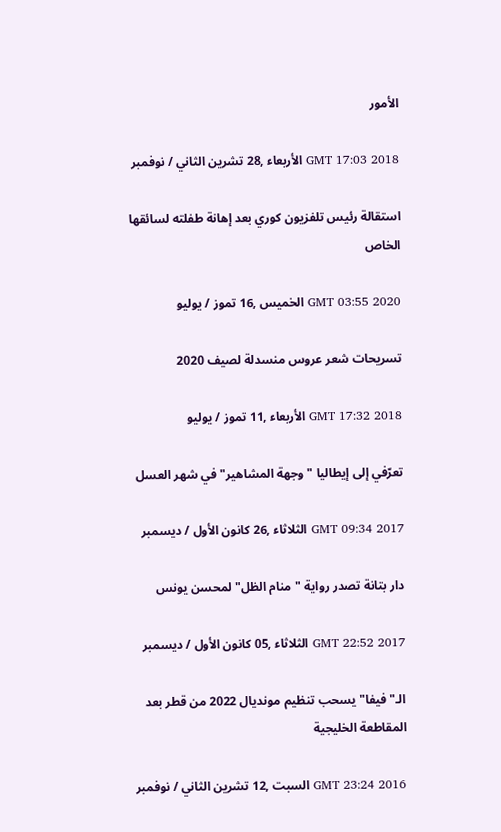الأمور

GMT 17:03 2018 الأربعاء ,28 تشرين الثاني / نوفمبر

استقالة رئيس تلفزيون كوري بعد إهانة طفلته لسائقها الخاص

GMT 03:55 2020 الخميس ,16 تموز / يوليو

تسريحات شعر عروس منسدلة لصيف 2020

GMT 17:32 2018 الأربعاء ,11 تموز / يوليو

تعرّفي إلى إيطاليا "وجهة المشاهير" في شهر العسل

GMT 09:34 2017 الثلاثاء ,26 كانون الأول / ديسمبر

دار بتانة تصدر رواية "منام الظل" لمحسن يونس

GMT 22:52 2017 الثلاثاء ,05 كانون الأول / ديسمبر

الـ"فيفا" يسحب تنظيم مونديال 2022 من قطر بعد المقاطعة الخليجية

GMT 23:24 2016 السبت ,12 تشرين الثاني / نوفمبر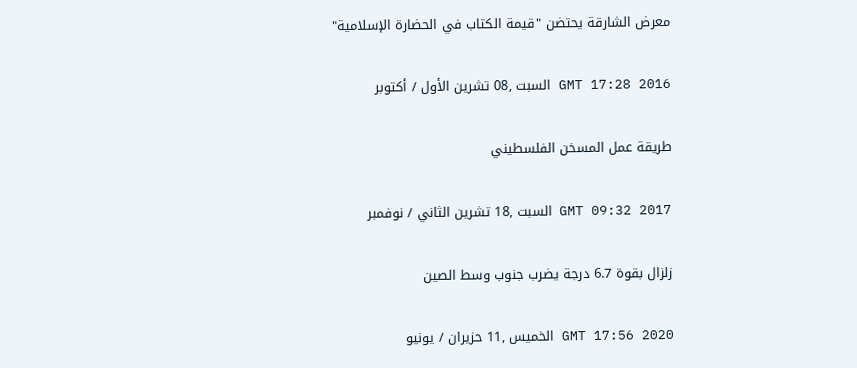معرض الشارقة يحتضن "قيمة الكتاب في الحضارة الإسلامية"

GMT 17:28 2016 السبت ,08 تشرين الأول / أكتوبر

طريقة عمل المسخن الفلسطيني

GMT 09:32 2017 السبت ,18 تشرين الثاني / نوفمبر

زلزال بقوة 6.7 درجة يضرب جنوب وسط الصين

GMT 17:56 2020 الخميس ,11 حزيران / يونيو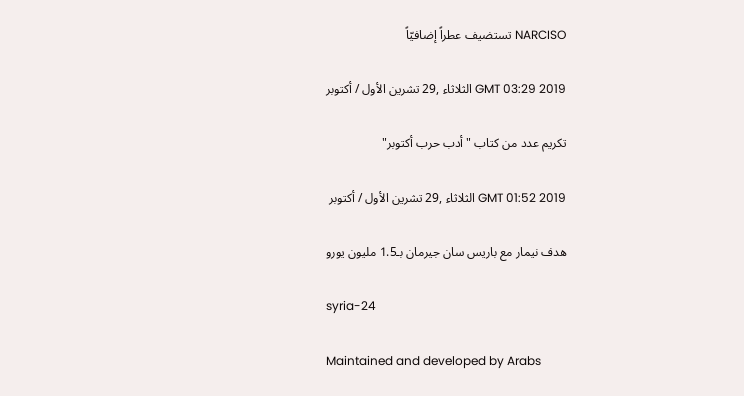NARCISO تستضيف عطراً إضافيّاً

GMT 03:29 2019 الثلاثاء ,29 تشرين الأول / أكتوبر

تكريم عدد من كتاب "أدب حرب أكتوبر"

GMT 01:52 2019 الثلاثاء ,29 تشرين الأول / أكتوبر

هدف نيمار مع باريس سان جيرمان بـ1.5 مليون يورو

syria-24

Maintained and developed by Arabs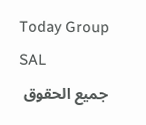Today Group SAL
جميع الحقوق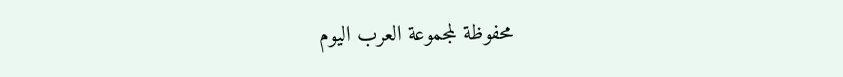محفوظة لمجموعة العرب اليوم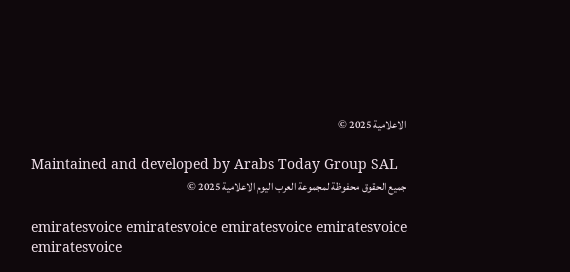الاعلامية 2025 ©

Maintained and developed by Arabs Today Group SAL
جميع الحقوق محفوظة لمجموعة العرب اليوم الاعلامية 2025 ©

emiratesvoice emiratesvoice emiratesvoice emiratesvoice
emiratesvoice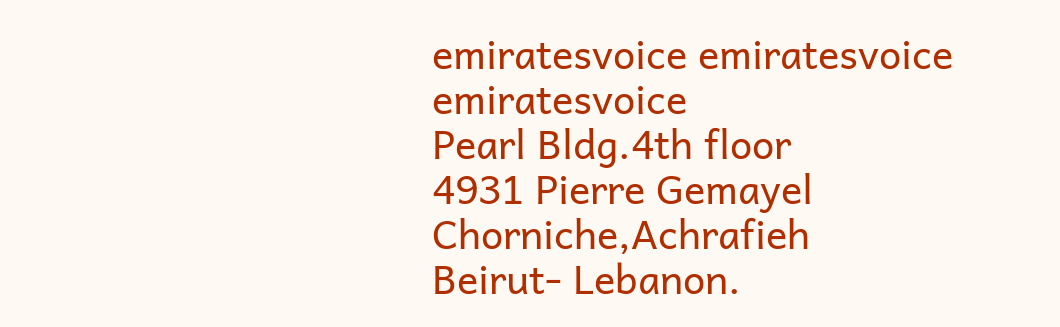emiratesvoice emiratesvoice
emiratesvoice
Pearl Bldg.4th floor
4931 Pierre Gemayel Chorniche,Achrafieh
Beirut- Lebanon.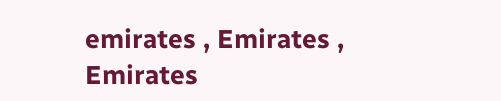emirates , Emirates , Emirates